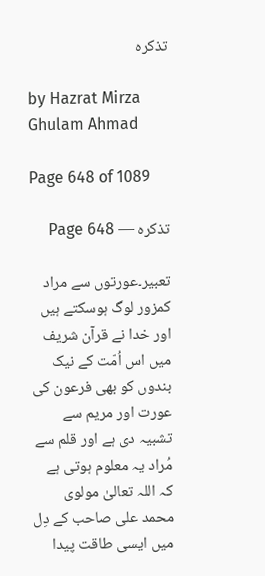تذکرہ

by Hazrat Mirza Ghulam Ahmad

Page 648 of 1089

تذکرہ — Page 648

تعبیر۔عورتوں سے مراد کمزور لوگ ہوسکتے ہیں اور خدا نے قرآن شریف میں اس اُمّت کے نیک بندوں کو بھی فرعون کی عورت اور مریم سے تشبیہ دی ہے اور قلم سے مُراد یہ معلوم ہوتی ہے کہ اللہ تعالیٰ مولوی محمد علی صاحب کے دِل میں ایسی طاقت پیدا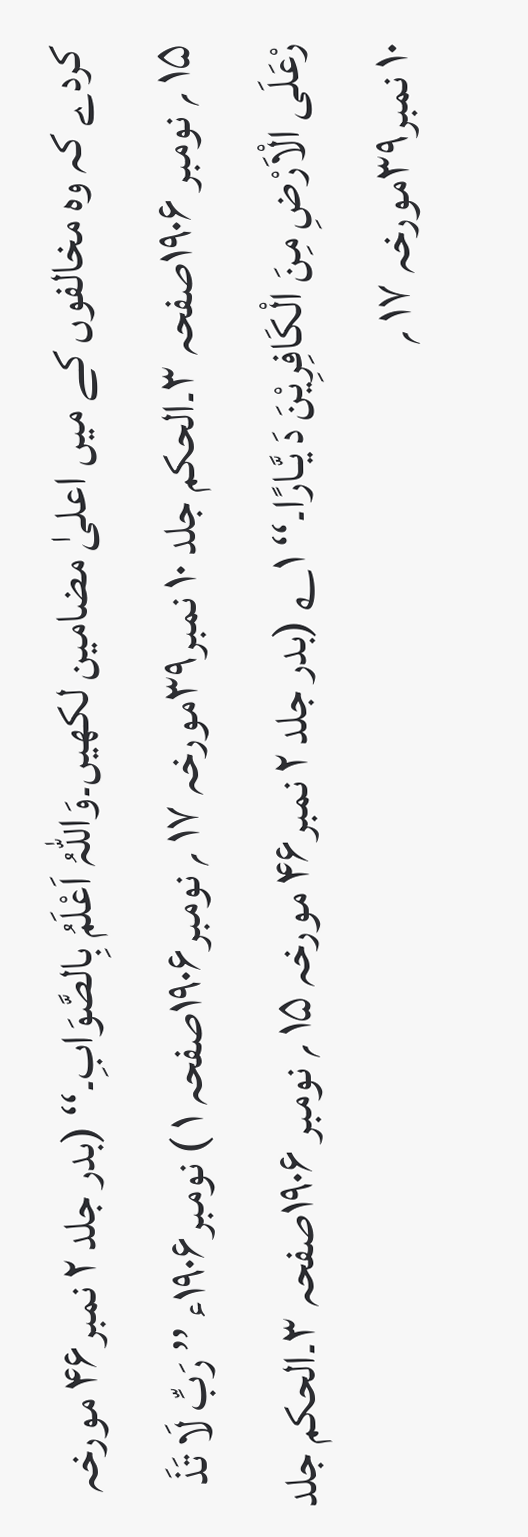کردے کہ وہ مخالفوں کے میں اعلیٰ مضامین لکھیں۔وَاللہُ اَعْلَمُ بِالصَّوَابِ۔‘‘ (بدر جلد ۲ نمبر۴۶ مورخہ ۱۵ ؍ نومبر ۱۹۰۶صفحہ ۳۔الحکم جلد ۱۰ نمبر۳۹مورخہ ۱۷ ؍ نومبر۱۹۰۶صفحہ ۱ ) نومبر۱۹۰۶ء ’’ رَبِّ لَا تَذَ رْعَلَی الْاَرْضِ مِنَ الْکَافِرِیْنَ دَ یَّـارًا۔‘‘ ۱؎ (بدر جلد ۲ نمبر۴۶ مورخہ ۱۵ ؍ نومبر ۱۹۰۶صفحہ ۳۔الحکم جلد ۱۰ نمبر۳۹مورخہ ۱۷ ؍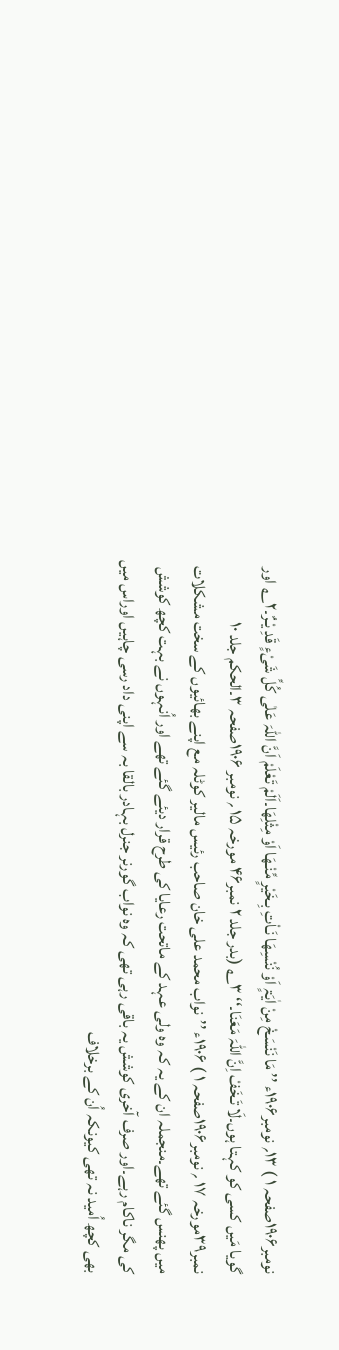نومبر۱۹۰۶صفحہ ۱ ) ۱۳؍ نومبر۱۹۰۶ء ’’ مَا نَنْسَخْ مِنْ اٰیَۃٍ اَوْ نُنْسِھَا نَـاْتِ بِـخَیْرٍ مِّنْـھَا اَوْ مِثْلِھَا۔اَلَمْ تَعْلَمْ اَنَّ اللّٰہَ عَلٰی کُلِّ شَیْءٍ قَدِ یْـرٌ۔۲؎ اور گویا مَیں کسی کو کہتا ہوں۔لَا تَـخَفْ اِنَّ اللّٰہَ مَعَنَا۔‘‘ ۳؎ (بدر جلد ۲ نمبر۴۶ مورخہ ۱۵ ؍ نومبر ۱۹۰۶صفحہ ۳۔الحکم جلد ۱۰ نمبر۳۹مورخہ ۱۷ ؍ نومبر۱۹۰۶صفحہ ۱ ) ۱۹۰۶ء ’’نواب محمد علی خان صاحب رئیس مالیر کوٹلہ مع اپنے بھائیوں کے سخت مشکلات میں پھنس گئے تھے۔منجملہ ان کے یہ کہ وہ ولی عہد کے ماتحت رعایا کی طرح قرار دیئے گئے تھے اور اُنہوں نے بہت کچھ کوشش کی مگر ناکام رہے۔اور صرف آخری کوشش یہ باقی رہی تھی کہ وہ نواب گورنر جنرل بہادر بالقا بہ سے اپنی داد رسی چاہیں اوراس میں بھی کچھ اُمید نہ تھی کیونکہ اُن کے برخلاف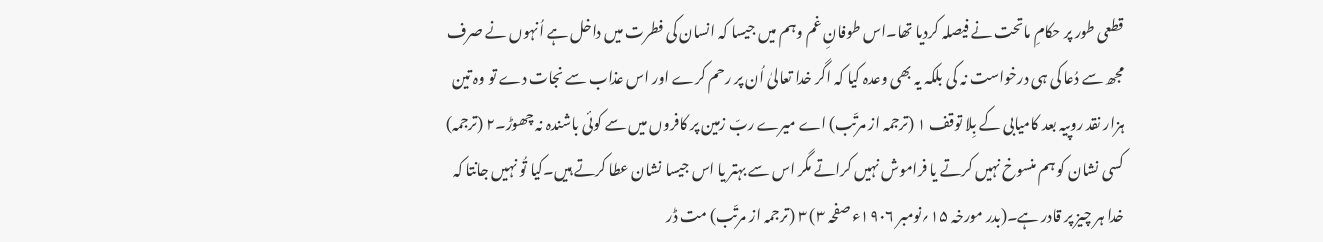قطعی طور پر حکامِ ماتحت نے فیصلہ کردیا تھا۔اس طوفانِ غم وہم میں جیسا کہ انسان کی فطرت میں داخل ہے اُنہوں نے صرف مجھ سے دُعا کی ہی درخواست نہ کی بلکہ یہ بھی وعدہ کیا کہ اگر خدا تعالیٰ اُن پر رحم کرے اور اس عذاب سے نجات دے تو وہ تین ہزار نقد روپیہ بعد کامیابی کے بِلا توقف ۱ (ترجمہ از مرتّب) اے میرے ربّ زمین پر کافروں میں سے کوئی باشندہ نہ چھوڑ۔۲ (ترجمہ) کسی نشان کو ہم منسوخ نہیں کرتے یا فراموش نہیں کراتے مگر اس سے بہتر یا اس جیسا نشان عطا کرتے ہیں۔کیا تُو نہیں جانتا کہ خدا ہر چیز پر قادر ہے۔(بدر مورخہ ۱۵؍نومبر ۱۹۰۶ء صفحہ ۳) ۳ (ترجمہ از مرتّب) مت ڈر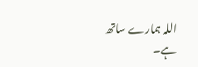اللہ ہمارے ساتھ ہے۔